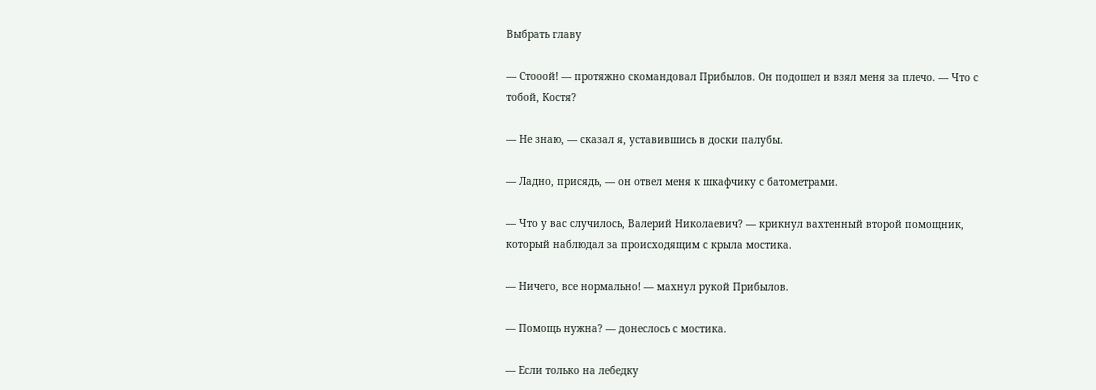Выбрать главу

— Стооой! — протяжно скомандовал Прибылов. Он подошел и взял меня за плечо. — Что с тобой, Костя?

— Не знаю, — сказал я, уставившись в доски палубы.

— Ладно, присядь, — он отвел меня к шкафчику с батометрами.

— Что у вас случилось, Валерий Николаевич? — крикнул вахтенный второй помощник, который наблюдал за происходящим с крыла мостика.

— Ничего, все нормально! — махнул рукой Прибылов.

— Помощь нужна? — донеслось с мостика.

— Если только на лебедку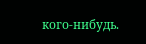кого-нибудь.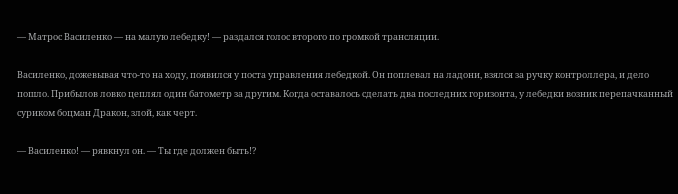— Матрос Василенко — на малую лебедку! — раздался голос второго по громкой трансляции.

Василенко, дожевывая что-то на ходу, появился у поста управления лебедкой. Он поплевал на ладони, взялся за ручку контроллера, и дело пошло. Прибылов ловко цеплял один батометр за другим. Когда оставалось сделать два последних горизонта, у лебедки возник перепачканный суриком боцман Дракон, злой, как черт.

— Василенко! — рявкнул он. — Ты где должен быть!?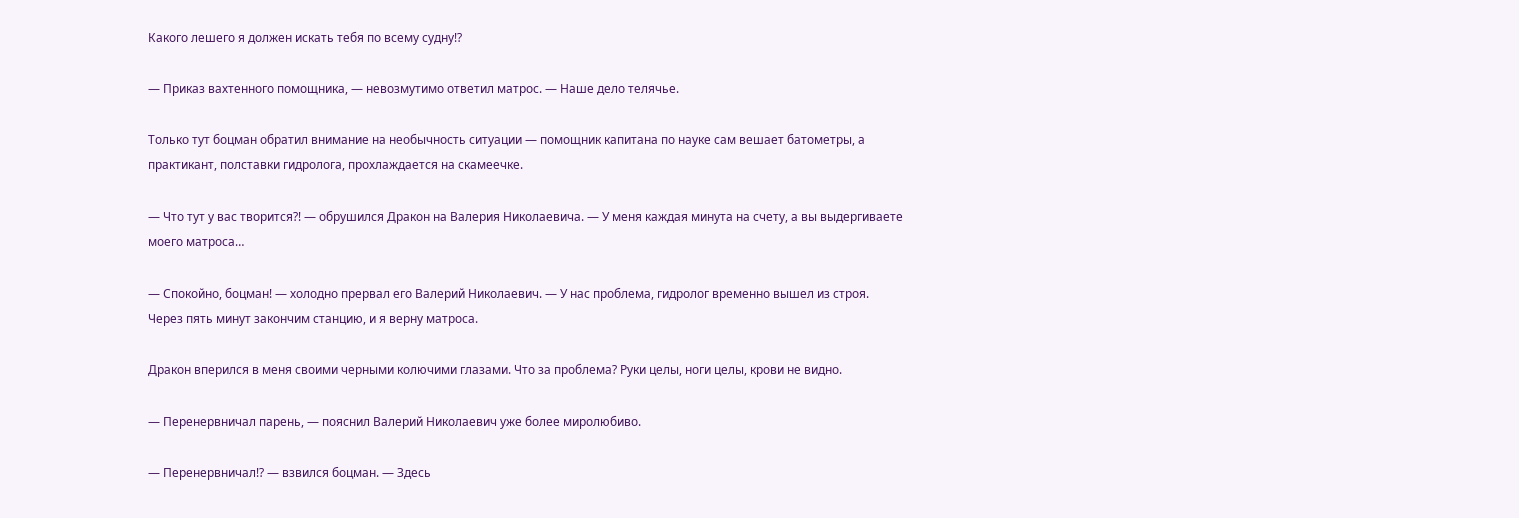Какого лешего я должен искать тебя по всему судну!?

— Приказ вахтенного помощника, — невозмутимо ответил матрос. — Наше дело телячье.

Только тут боцман обратил внимание на необычность ситуации — помощник капитана по науке сам вешает батометры, а практикант, полставки гидролога, прохлаждается на скамеечке.

— Что тут у вас творится?! — обрушился Дракон на Валерия Николаевича. — У меня каждая минута на счету, а вы выдергиваете моего матроса…

— Спокойно, боцман! — холодно прервал его Валерий Николаевич. — У нас проблема, гидролог временно вышел из строя. Через пять минут закончим станцию, и я верну матроса.

Дракон вперился в меня своими черными колючими глазами. Что за проблема? Руки целы, ноги целы, крови не видно.

— Перенервничал парень, — пояснил Валерий Николаевич уже более миролюбиво.

— Перенервничал!? — взвился боцман. — Здесь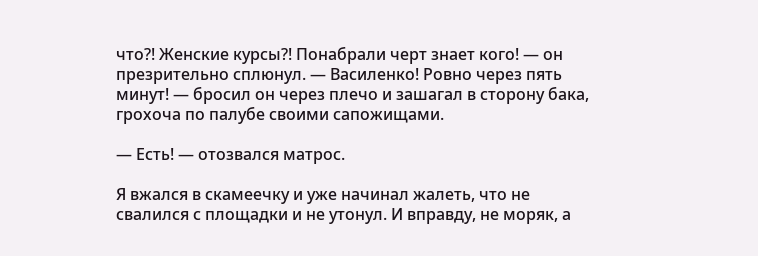что?! Женские курсы?! Понабрали черт знает кого! — он презрительно сплюнул. — Василенко! Ровно через пять минут! — бросил он через плечо и зашагал в сторону бака, грохоча по палубе своими сапожищами.

— Есть! — отозвался матрос.

Я вжался в скамеечку и уже начинал жалеть, что не свалился с площадки и не утонул. И вправду, не моряк, а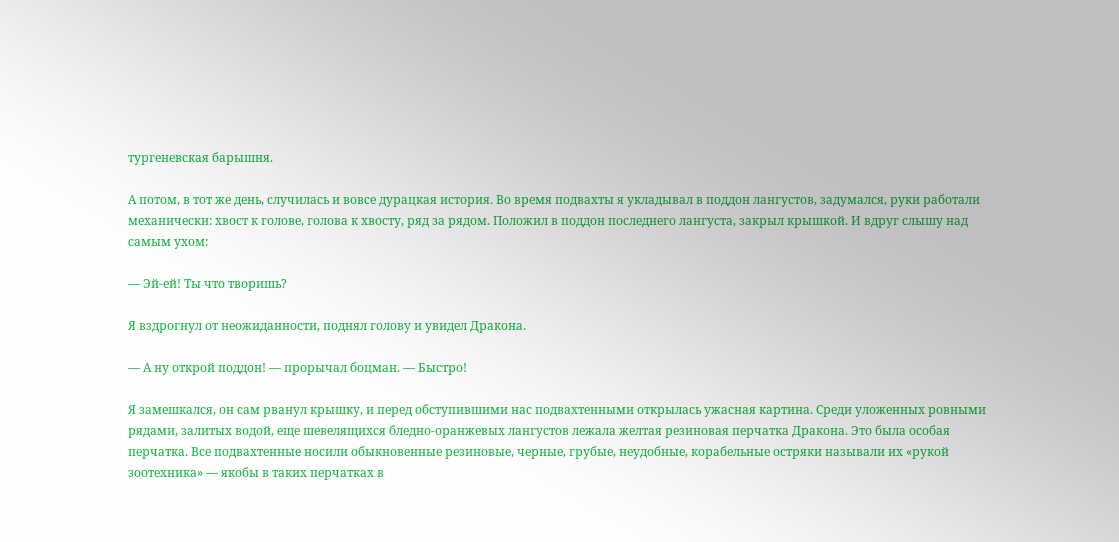тургеневская барышня.

А потом, в тот же день, случилась и вовсе дурацкая история. Во время подвахты я укладывал в поддон лангустов, задумался, руки работали механически: хвост к голове, голова к хвосту, ряд за рядом. Положил в поддон последнего лангуста, закрыл крышкой. И вдруг слышу над самым ухом:

— Эй-ей! Ты что творишь?

Я вздрогнул от неожиданности, поднял голову и увидел Дракона.

— А ну открой поддон! — прорычал боцман. — Быстро!

Я замешкался, он сам рванул крышку, и перед обступившими нас подвахтенными открылась ужасная картина. Среди уложенных ровными рядами, залитых водой, еще шевелящихся бледно-оранжевых лангустов лежала желтая резиновая перчатка Дракона. Это была особая перчатка. Все подвахтенные носили обыкновенные резиновые, черные, грубые, неудобные, корабельные остряки называли их «рукой зоотехника» — якобы в таких перчатках в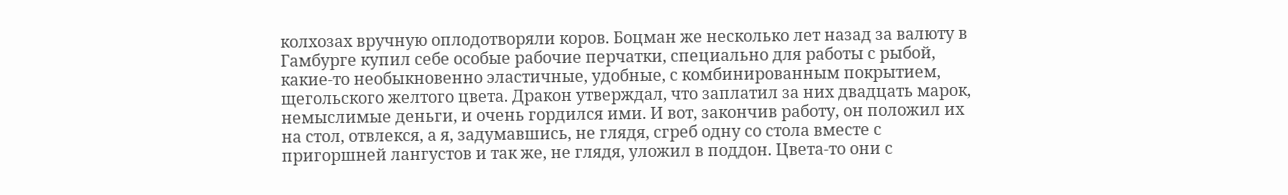колхозах вручную оплодотворяли коров. Боцман же несколько лет назад за валюту в Гамбурге купил себе особые рабочие перчатки, специально для работы с рыбой, какие-то необыкновенно эластичные, удобные, с комбинированным покрытием, щегольского желтого цвета. Дракон утверждал, что заплатил за них двадцать марок, немыслимые деньги, и очень гордился ими. И вот, закончив работу, он положил их на стол, отвлекся, а я, задумавшись, не глядя, сгреб одну со стола вместе с пригоршней лангустов и так же, не глядя, уложил в поддон. Цвета-то они с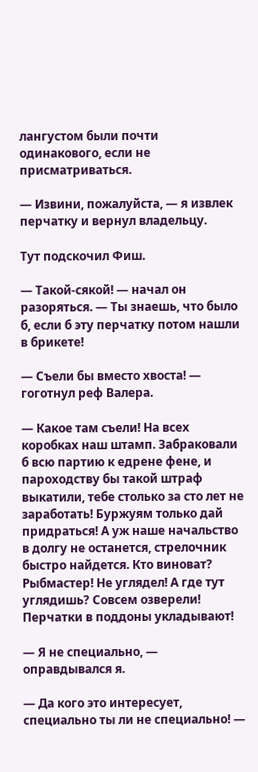лангустом были почти одинакового, если не присматриваться.

— Извини, пожалуйста, — я извлек перчатку и вернул владельцу.

Тут подскочил Фиш.

— Такой-сякой! — начал он разоряться. — Ты знаешь, что было б, если б эту перчатку потом нашли в брикете!

— Съели бы вместо хвоста! — гоготнул реф Валера.

— Какое там съели! На всех коробках наш штамп. Забраковали б всю партию к едрене фене, и пароходству бы такой штраф выкатили, тебе столько за сто лет не заработать! Буржуям только дай придраться! А уж наше начальство в долгу не останется, стрелочник быстро найдется. Кто виноват? Рыбмастер! Не углядел! А где тут углядишь? Совсем озверели! Перчатки в поддоны укладывают!

— Я не специально, — оправдывался я.

— Да кого это интересует, специально ты ли не специально! —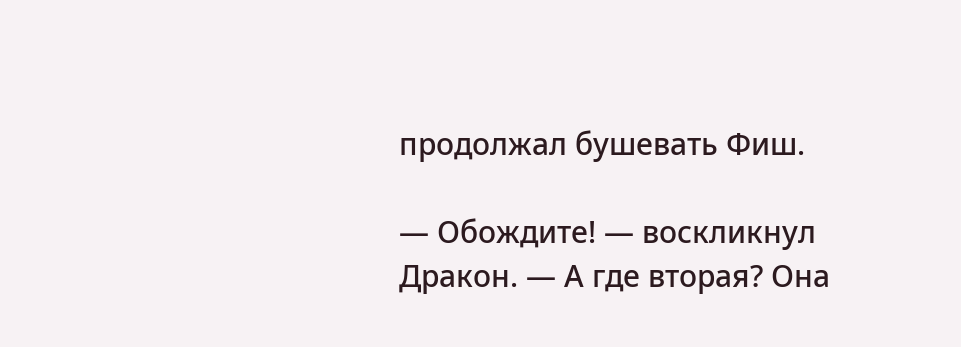продолжал бушевать Фиш.

— Обождите! — воскликнул Дракон. — А где вторая? Она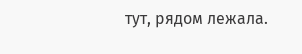тут, рядом лежала.